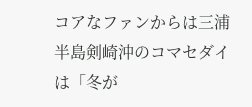コアなファンからは三浦半島剣崎沖のコマセダイは「冬が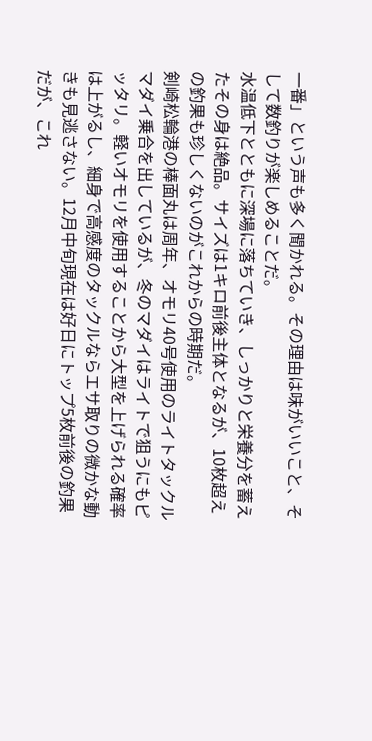一番」という声も多く聞かれる。その理由は味がいいこと、そして数釣りが楽しめることだ。
水温低下とともに深場に落ちていき、しっかりと栄養分を蓄えたその身は絶品。サイズは1キロ前後主体となるが、10枚超えの釣果も珍しくないのがこれからの時期だ。
剣崎松輪港の棒面丸は周年、オモリ40号使用のライトタックルマダイ乗合を出しているが、冬のマダイはライトで狙うにもピッタリ。軽いオモリを使用することから大型を上げられる確率は上がるし、細身で高感度のタックルならエサ取りの微かな動きも見逃さない。12月中旬現在は好日にトップ5枚前後の釣果だが、これ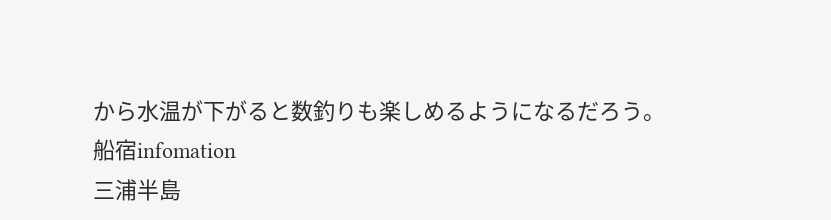から水温が下がると数釣りも楽しめるようになるだろう。
船宿infomation
三浦半島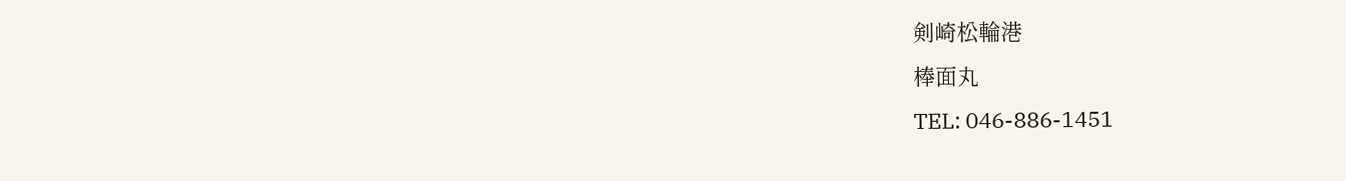剣崎松輪港
棒面丸
TEL: 046-886-1451